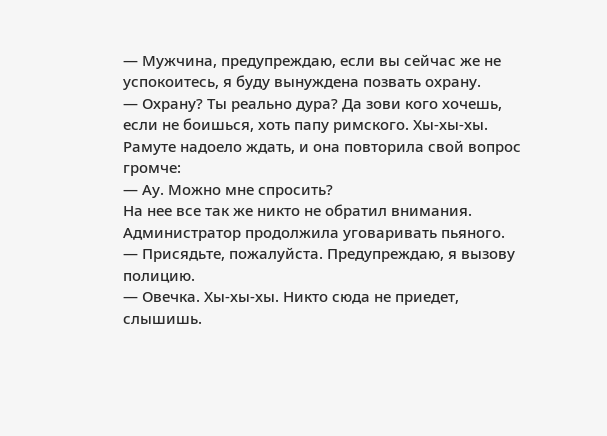— Мужчина, предупреждаю, если вы сейчас же не успокоитесь, я буду вынуждена позвать охрану.
— Охрану? Ты реально дура? Да зови кого хочешь, если не боишься, хоть папу римского. Хы-хы-хы.
Рамуте надоело ждать, и она повторила свой вопрос громче:
— Ау. Можно мне спросить?
На нее все так же никто не обратил внимания. Администратор продолжила уговаривать пьяного.
— Присядьте, пожалуйста. Предупреждаю, я вызову полицию.
— Овечка. Хы-хы-хы. Никто сюда не приедет, слышишь.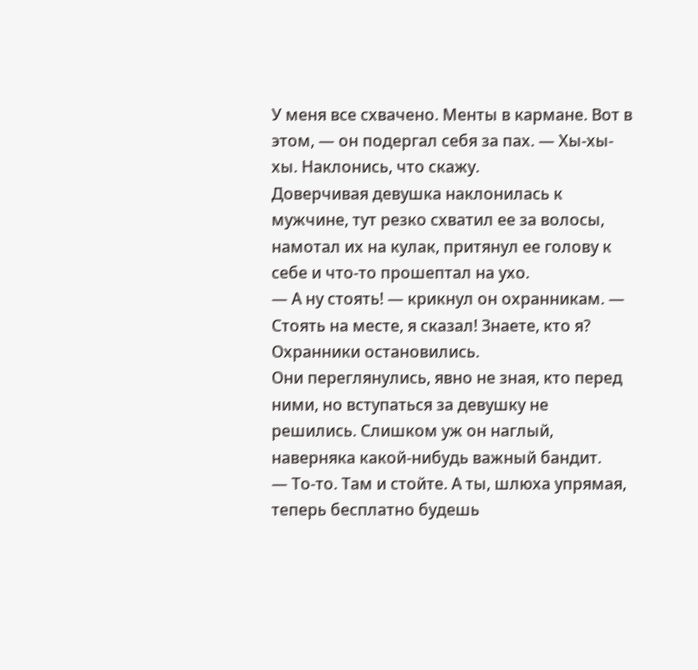У меня все схвачено. Менты в кармане. Вот в этом, — он подергал себя за пах. — Хы-хы-хы. Наклонись, что скажу.
Доверчивая девушка наклонилась к мужчине, тут резко схватил ее за волосы, намотал их на кулак, притянул ее голову к себе и что-то прошептал на ухо.
— А ну стоять! — крикнул он охранникам. — Стоять на месте, я сказал! Знаете, кто я?
Охранники остановились.
Они переглянулись, явно не зная, кто перед ними, но вступаться за девушку не решились. Слишком уж он наглый, наверняка какой-нибудь важный бандит.
— То-то. Там и стойте. А ты, шлюха упрямая, теперь бесплатно будешь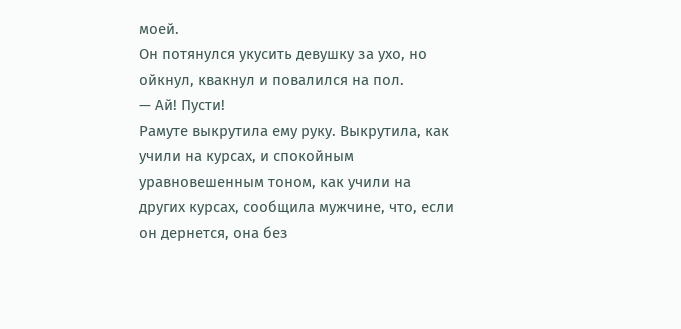моей.
Он потянулся укусить девушку за ухо, но ойкнул, квакнул и повалился на пол.
— Ай! Пусти!
Рамуте выкрутила ему руку. Выкрутила, как учили на курсах, и спокойным уравновешенным тоном, как учили на других курсах, сообщила мужчине, что, если он дернется, она без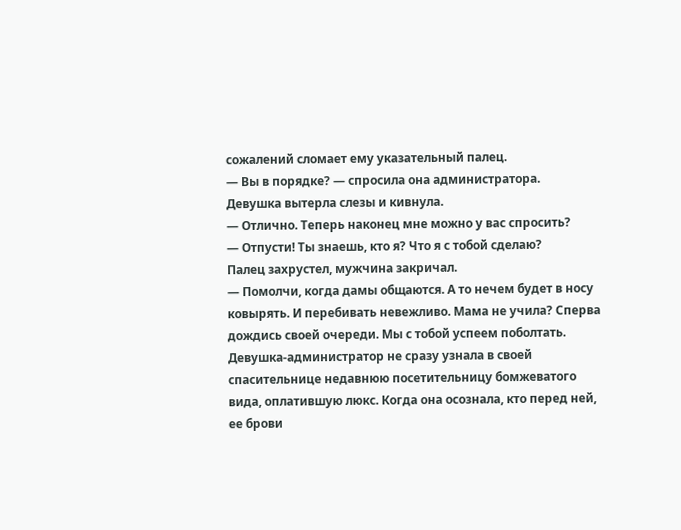сожалений сломает ему указательный палец.
— Вы в порядке? — спросила она администратора.
Девушка вытерла слезы и кивнула.
— Отлично. Теперь наконец мне можно у вас спросить?
— Отпусти! Ты знаешь, кто я? Что я с тобой сделаю?
Палец захрустел, мужчина закричал.
— Помолчи, когда дамы общаются. А то нечем будет в носу ковырять. И перебивать невежливо. Мама не учила? Сперва дождись своей очереди. Мы с тобой успеем поболтать.
Девушка-администратор не сразу узнала в своей спасительнице недавнюю посетительницу бомжеватого вида, оплатившую люкс. Когда она осознала, кто перед ней, ее брови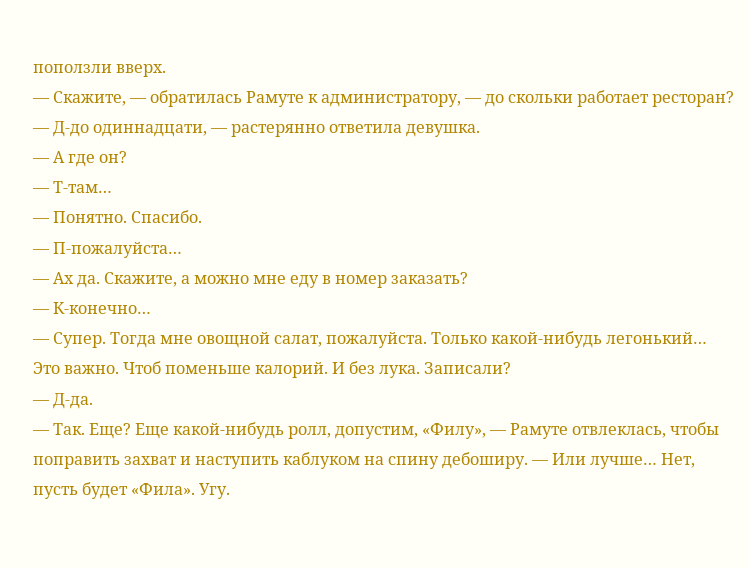поползли вверх.
— Скажите, — обратилась Рамуте к администратору, — до скольки работает ресторан?
— Д-до одиннадцати, — растерянно ответила девушка.
— А где он?
— Т-там…
— Понятно. Спасибо.
— П-пожалуйста…
— Ах да. Скажите, а можно мне еду в номер заказать?
— К-конечно…
— Супер. Тогда мне овощной салат, пожалуйста. Только какой-нибудь легонький… Это важно. Чтоб поменьше калорий. И без лука. Записали?
— Д-да.
— Так. Еще? Еще какой-нибудь ролл, допустим, «Филу», — Рамуте отвлеклась, чтобы поправить захват и наступить каблуком на спину дебоширу. — Или лучше… Нет, пусть будет «Фила». Угу.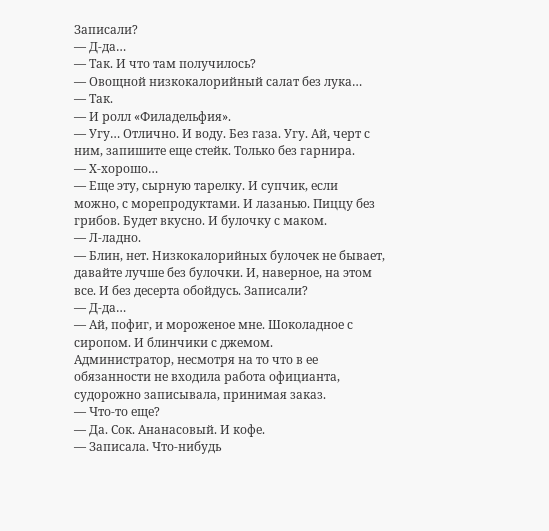Записали?
— Д-да…
— Так. И что там получилось?
— Овощной низкокалорийный салат без лука…
— Так.
— И ролл «Филадельфия».
— Угу… Отлично. И воду. Без газа. Угу. Ай, черт с ним, запишите еще стейк. Только без гарнира.
— Х-хорошо…
— Еще эту, сырную тарелку. И супчик, если можно, с морепродуктами. И лазанью. Пиццу без грибов. Будет вкусно. И булочку с маком.
— Л-ладно.
— Блин, нет. Низкокалорийных булочек не бывает, давайте лучше без булочки. И, наверное, на этом все. И без десерта обойдусь. Записали?
— Д-да…
— Ай, пофиг, и мороженое мне. Шоколадное с сиропом. И блинчики с джемом.
Администратор, несмотря на то что в ее обязанности не входила работа официанта, судорожно записывала, принимая заказ.
— Что-то еще?
— Да. Сок. Ананасовый. И кофе.
— Записала. Что-нибудь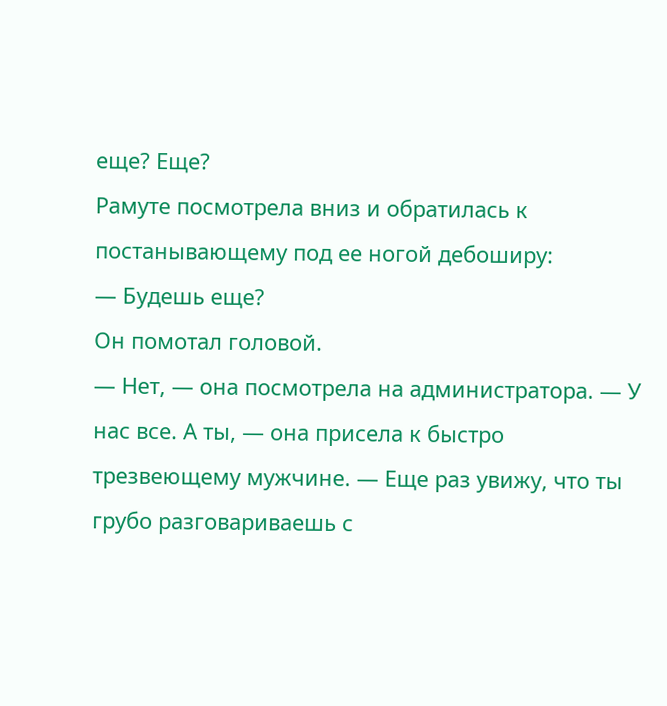еще? Еще?
Рамуте посмотрела вниз и обратилась к постанывающему под ее ногой дебоширу:
— Будешь еще?
Он помотал головой.
— Нет, — она посмотрела на администратора. — У нас все. А ты, — она присела к быстро трезвеющему мужчине. — Еще раз увижу, что ты грубо разговариваешь с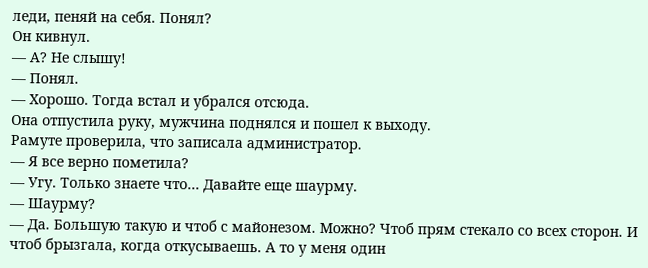леди, пеняй на себя. Понял?
Он кивнул.
— А? Не слышу!
— Понял.
— Хорошо. Тогда встал и убрался отсюда.
Она отпустила руку, мужчина поднялся и пошел к выходу.
Рамуте проверила, что записала администратор.
— Я все верно пометила?
— Угу. Только знаете что… Давайте еще шаурму.
— Шаурму?
— Да. Большую такую и чтоб с майонезом. Можно? Чтоб прям стекало со всех сторон. И чтоб брызгала, когда откусываешь. А то у меня один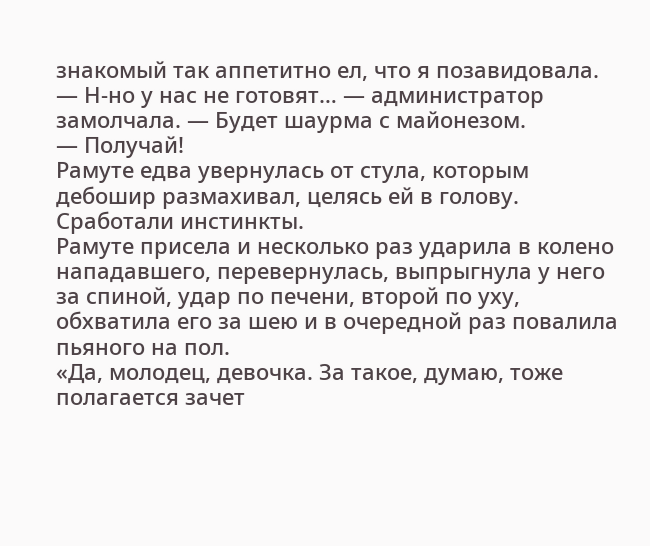знакомый так аппетитно ел, что я позавидовала.
— Н-но у нас не готовят… — администратор замолчала. — Будет шаурма с майонезом.
— Получай!
Рамуте едва увернулась от стула, которым дебошир размахивал, целясь ей в голову.
Сработали инстинкты.
Рамуте присела и несколько раз ударила в колено нападавшего, перевернулась, выпрыгнула у него за спиной, удар по печени, второй по уху, обхватила его за шею и в очередной раз повалила пьяного на пол.
«Да, молодец, девочка. За такое, думаю, тоже полагается зачет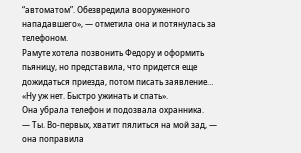“автоматом”. Обезвредила вооруженного нападавшего», — отметила она и потянулась за телефоном.
Рамуте хотела позвонить Федору и оформить пьяницу, но представила, что придется еще дожидаться приезда, потом писать заявление…
«Ну уж нет. Быстро ужинать и спать».
Она убрала телефон и подозвала охранника.
— Ты. Во-первых, хватит пялиться на мой зад, — она поправила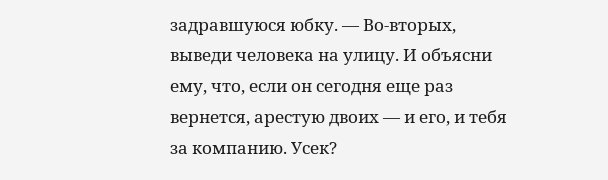задравшуюся юбку. — Во-вторых, выведи человека на улицу. И объясни ему, что, если он сегодня еще раз вернется, арестую двоих — и его, и тебя за компанию. Усек?